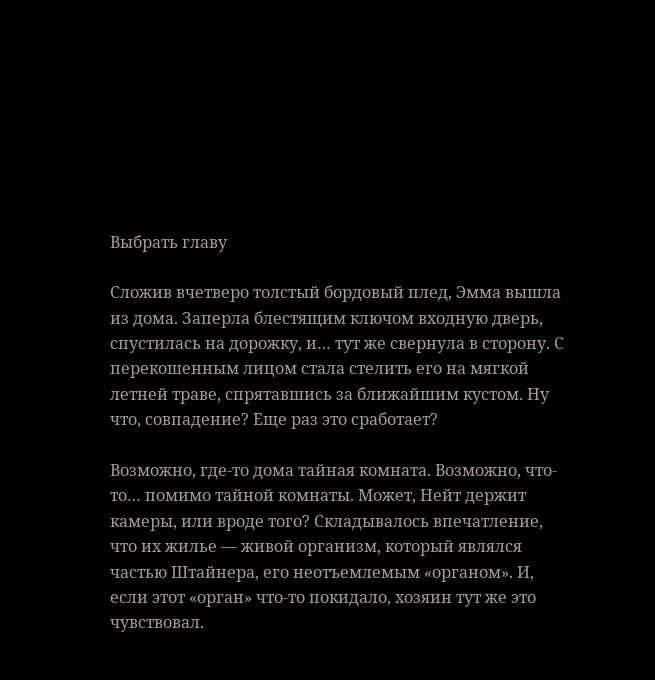Выбрать главу

Сложив вчетверо толстый бордовый плед, Эмма вышла из дома. Заперла блестящим ключом входную дверь, спустилась на дорожку, и… тут же свернула в сторону. С перекошенным лицом стала стелить его на мягкой летней траве, спрятавшись за ближайшим кустом. Ну что, совпадение? Еще раз это сработает?

Возможно, где-то дома тайная комната. Возможно, что-то… помимо тайной комнаты. Может, Нейт держит камеры, или вроде того? Складывалось впечатление, что их жилье — живой организм, который являлся частью Штайнера, его неотъемлемым «органом». И, если этот «орган» что-то покидало, хозяин тут же это чувствовал.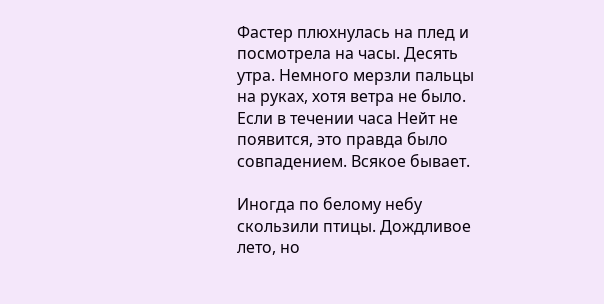Фастер плюхнулась на плед и посмотрела на часы. Десять утра. Немного мерзли пальцы на руках, хотя ветра не было. Если в течении часа Нейт не появится, это правда было совпадением. Всякое бывает.

Иногда по белому небу скользили птицы. Дождливое лето, но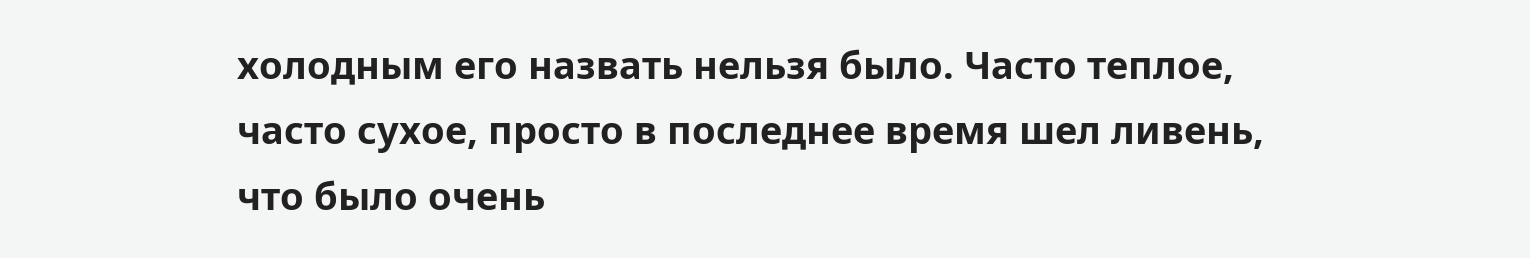холодным его назвать нельзя было. Часто теплое, часто сухое, просто в последнее время шел ливень, что было очень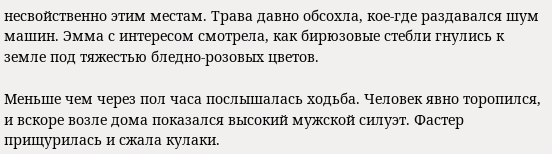несвойственно этим местам. Трава давно обсохла, кое-где раздавался шум машин. Эмма с интересом смотрела, как бирюзовые стебли гнулись к земле под тяжестью бледно-розовых цветов.

Меньше чем через пол часа послышалась ходьба. Человек явно торопился, и вскоре возле дома показался высокий мужской силуэт. Фастер прищурилась и сжала кулаки.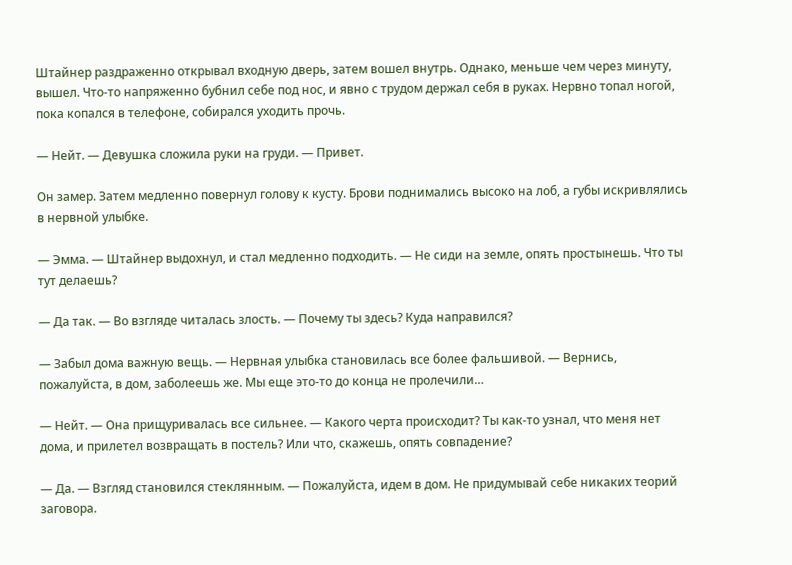Штайнер раздраженно открывал входную дверь, затем вошел внутрь. Однако, меньше чем через минуту, вышел. Что-то напряженно бубнил себе под нос, и явно с трудом держал себя в руках. Нервно топал ногой, пока копался в телефоне, собирался уходить прочь.

— Нейт. — Девушка сложила руки на груди. — Привет.

Он замер. Затем медленно повернул голову к кусту. Брови поднимались высоко на лоб, а губы искривлялись в нервной улыбке.

— Эмма. — Штайнер выдохнул, и стал медленно подходить. — Не сиди на земле, опять простынешь. Что ты тут делаешь?

— Да так. — Во взгляде читалась злость. — Почему ты здесь? Куда направился?

— Забыл дома важную вещь. — Нервная улыбка становилась все более фальшивой. — Вернись, пожалуйста, в дом, заболеешь же. Мы еще это-то до конца не пролечили…

— Нейт. — Она прищуривалась все сильнее. — Какого черта происходит? Ты как-то узнал, что меня нет дома, и прилетел возвращать в постель? Или что, скажешь, опять совпадение?

— Да. — Взгляд становился стеклянным. — Пожалуйста, идем в дом. Не придумывай себе никаких теорий заговора.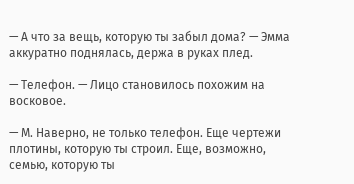— А что за вещь, которую ты забыл дома? — Эмма аккуратно поднялась, держа в руках плед.

— Телефон. — Лицо становилось похожим на восковое.

— М. Наверно, не только телефон. Еще чертежи плотины, которую ты строил. Еще, возможно, семью, которую ты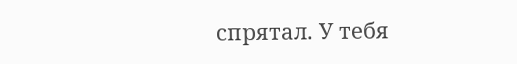спрятал. У тебя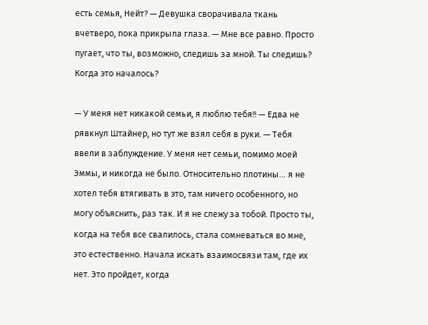есть семья, Нейт? — Девушка сворачивала ткань вчетверо, пока прикрыла глаза. — Мне все равно. Просто пугает, что ты, возможно, следишь за мной. Ты следишь? Когда это началось?

— У меня нет никакой семьи, я люблю тебя!! — Едва не рявкнул Штайнер, но тут же взял себя в руки. — Тебя ввели в заблуждение. У меня нет семьи, помимо моей Эммы, и никогда не было. Относительно плотины… я не хотел тебя втягивать в это, там ничего особенного, но могу объяснить, раз так. И я не слежу за тобой. Просто ты, когда на тебя все свалилось, стала сомневаться во мне, это естественно. Начала искать взаимосвязи там, где их нет. Это пройдет, когда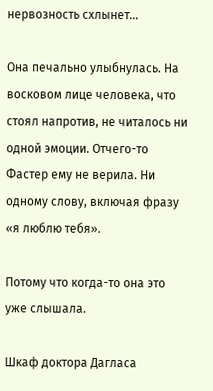нервозность схлынет…

Она печально улыбнулась. На восковом лице человека, что стоял напротив, не читалось ни одной эмоции. Отчего-то Фастер ему не верила. Ни одному слову, включая фразу «я люблю тебя».

Потому что когда-то она это уже слышала.

Шкаф доктора Дагласа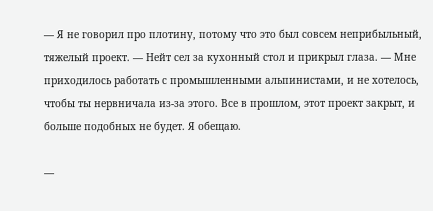— Я не говорил про плотину, потому что это был совсем неприбыльный, тяжелый проект. — Нейт сел за кухонный стол и прикрыл глаза. — Мне приходилось работать с промышленными альпинистами, и не хотелось, чтобы ты нервничала из-за этого. Все в прошлом, этот проект закрыт, и больше подобных не будет. Я обещаю.

—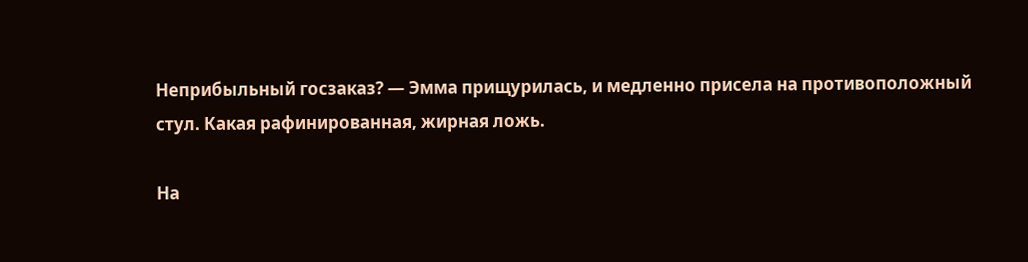Неприбыльный госзаказ? — Эмма прищурилась, и медленно присела на противоположный стул. Какая рафинированная, жирная ложь.

На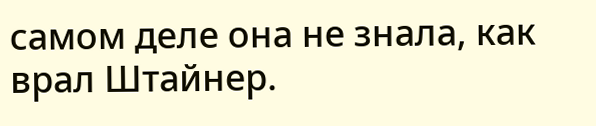самом деле она не знала, как врал Штайнер.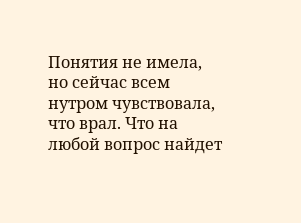Понятия не имела, но сейчас всем нутром чувствовала, что врал. Что на любой вопрос найдет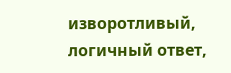изворотливый, логичный ответ,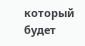который будет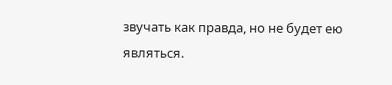звучать как правда, но не будет ею являться.